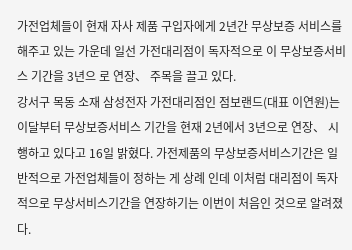가전업체들이 현재 자사 제품 구입자에게 2년간 무상보증 서비스를 해주고 있는 가운데 일선 가전대리점이 독자적으로 이 무상보증서비스 기간을 3년으 로 연장、 주목을 끌고 있다.
강서구 목동 소재 삼성전자 가전대리점인 점보랜드(대표 이연원)는 이달부터 무상보증서비스 기간을 현재 2년에서 3년으로 연장、 시행하고 있다고 16일 밝혔다. 가전제품의 무상보증서비스기간은 일반적으로 가전업체들이 정하는 게 상례 인데 이처럼 대리점이 독자적으로 무상서비스기간을 연장하기는 이번이 처음인 것으로 알려졌다.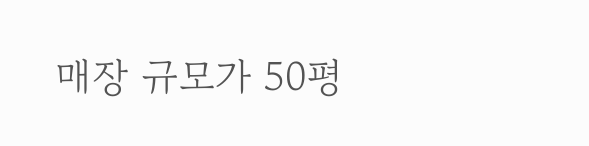매장 규모가 50평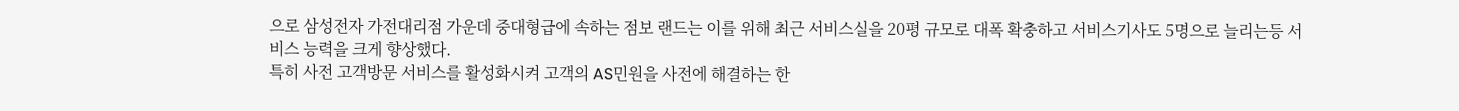으로 삼성전자 가전대리점 가운데 중대형급에 속하는 점보 랜드는 이를 위해 최근 서비스실을 20평 규모로 대폭 확충하고 서비스기사도 5명으로 늘리는등 서비스 능력을 크게 향상했다.
특히 사전 고객방문 서비스를 활성화시켜 고객의 AS민원을 사전에 해결하는 한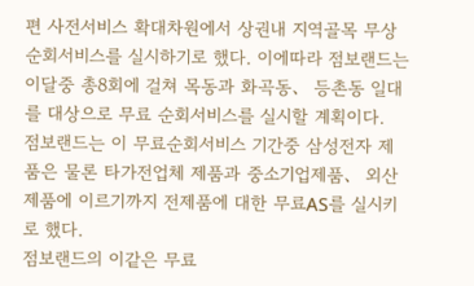편 사전서비스 확대차원에서 상권내 지역골목 무상 순회서비스를 실시하기로 했다. 이에따라 점보랜드는 이달중 총8회에 걸쳐 목동과 화곡동、 등촌동 일대를 대상으로 무료 순회서비스를 실시할 계획이다.
점보랜드는 이 무료순회서비스 기간중 삼성전자 제품은 물론 타가전업체 제품과 중소기업제품、 외산제품에 이르기까지 전제품에 대한 무료AS를 실시키로 했다.
점보랜드의 이같은 무료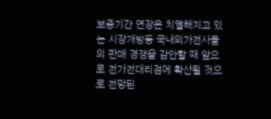보증기간 연장은 치열해지고 있는 시장개방등 국내외가전사들의 판매 경쟁을 감안할 때 앞으로 전가전대리점에 확산될 것으로 전망된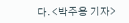다. <박주용 기자>